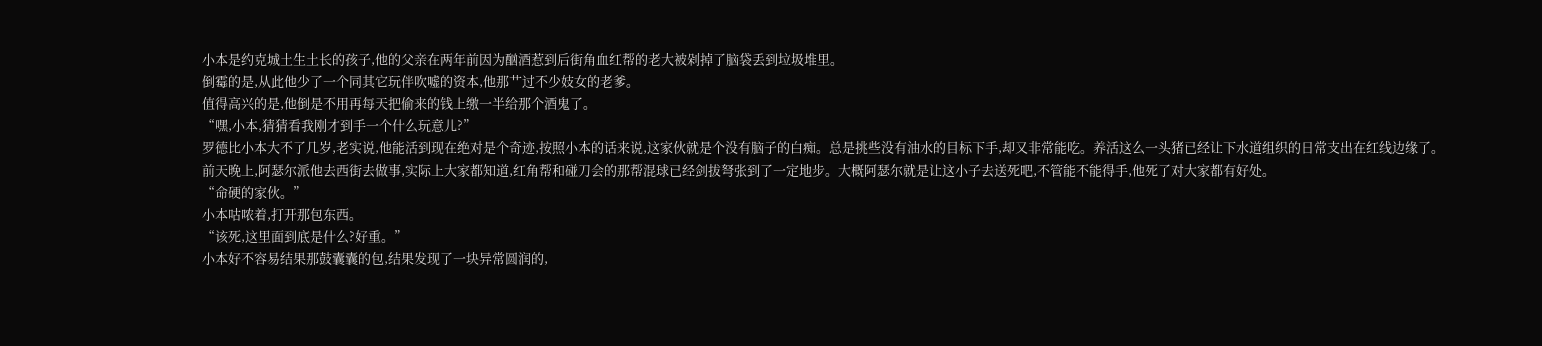小本是约克城土生土长的孩子,他的父亲在两年前因为酗酒惹到后街角血红帮的老大被剁掉了脑袋丢到垃圾堆里。
倒霉的是,从此他少了一个同其它玩伴吹嘘的资本,他那艹过不少妓女的老爹。
值得高兴的是,他倒是不用再每天把偷来的钱上缴一半给那个酒鬼了。
“嘿,小本,猜猜看我刚才到手一个什么玩意儿?”
罗德比小本大不了几岁,老实说,他能活到现在绝对是个奇迹,按照小本的话来说,这家伙就是个没有脑子的白痴。总是挑些没有油水的目标下手,却又非常能吃。养活这么一头猪已经让下水道组织的日常支出在红线边缘了。
前天晚上,阿瑟尔派他去西街去做事,实际上大家都知道,红角帮和碰刀会的那帮混球已经剑拔弩张到了一定地步。大概阿瑟尔就是让这小子去送死吧,不管能不能得手,他死了对大家都有好处。
“命硬的家伙。”
小本咕哝着,打开那包东西。
“该死,这里面到底是什么?好重。”
小本好不容易结果那鼓囊囊的包,结果发现了一块异常圆润的,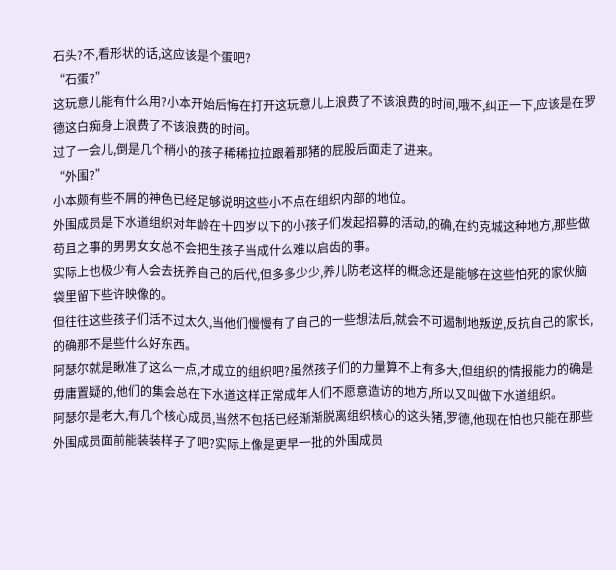石头?不,看形状的话,这应该是个蛋吧?
“石蛋?”
这玩意儿能有什么用?小本开始后悔在打开这玩意儿上浪费了不该浪费的时间,哦不,纠正一下,应该是在罗德这白痴身上浪费了不该浪费的时间。
过了一会儿,倒是几个稍小的孩子稀稀拉拉跟着那猪的屁股后面走了进来。
“外围?”
小本颇有些不屑的神色已经足够说明这些小不点在组织内部的地位。
外围成员是下水道组织对年龄在十四岁以下的小孩子们发起招募的活动,的确,在约克城这种地方,那些做苟且之事的男男女女总不会把生孩子当成什么难以启齿的事。
实际上也极少有人会去抚养自己的后代,但多多少少,养儿防老这样的概念还是能够在这些怕死的家伙脑袋里留下些许映像的。
但往往这些孩子们活不过太久,当他们慢慢有了自己的一些想法后,就会不可遏制地叛逆,反抗自己的家长,的确那不是些什么好东西。
阿瑟尔就是瞅准了这么一点,才成立的组织吧?虽然孩子们的力量算不上有多大,但组织的情报能力的确是毋庸置疑的,他们的集会总在下水道这样正常成年人们不愿意造访的地方,所以又叫做下水道组织。
阿瑟尔是老大,有几个核心成员,当然不包括已经渐渐脱离组织核心的这头猪,罗德,他现在怕也只能在那些外围成员面前能装装样子了吧?实际上像是更早一批的外围成员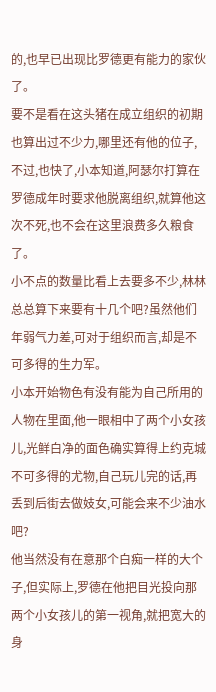的,也早已出现比罗德更有能力的家伙了。
要不是看在这头猪在成立组织的初期也算出过不少力,哪里还有他的位子,不过,也快了,小本知道,阿瑟尔打算在罗德成年时要求他脱离组织,就算他这次不死,也不会在这里浪费多久粮食了。
小不点的数量比看上去要多不少,林林总总算下来要有十几个吧?虽然他们年弱气力差,可对于组织而言,却是不可多得的生力军。
小本开始物色有没有能为自己所用的人物在里面,他一眼相中了两个小女孩儿,光鲜白净的面色确实算得上约克城不可多得的尤物,自己玩儿完的话,再丢到后街去做妓女,可能会来不少油水吧?
他当然没有在意那个白痴一样的大个子,但实际上,罗德在他把目光投向那两个小女孩儿的第一视角,就把宽大的身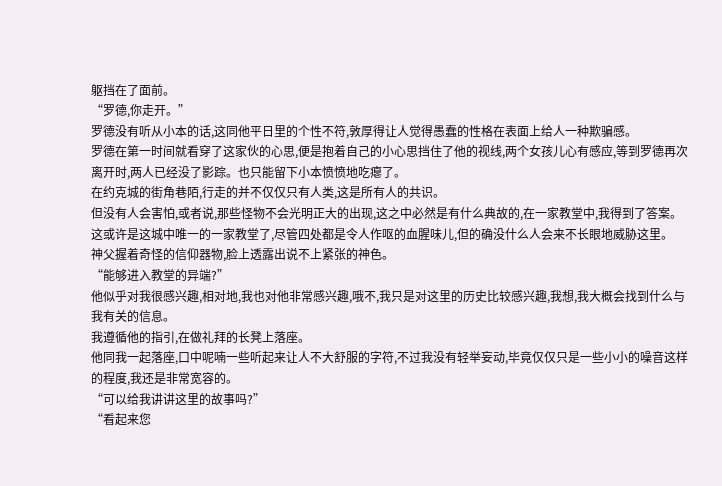躯挡在了面前。
“罗德,你走开。”
罗德没有听从小本的话,这同他平日里的个性不符,敦厚得让人觉得愚蠢的性格在表面上给人一种欺骗感。
罗德在第一时间就看穿了这家伙的心思,便是抱着自己的小心思挡住了他的视线,两个女孩儿心有感应,等到罗德再次离开时,两人已经没了影踪。也只能留下小本愤愤地吃瘪了。
在约克城的街角巷陌,行走的并不仅仅只有人类,这是所有人的共识。
但没有人会害怕,或者说,那些怪物不会光明正大的出现,这之中必然是有什么典故的,在一家教堂中,我得到了答案。
这或许是这城中唯一的一家教堂了,尽管四处都是令人作呕的血腥味儿,但的确没什么人会来不长眼地威胁这里。
神父握着奇怪的信仰器物,脸上透露出说不上紧张的神色。
“能够进入教堂的异端?”
他似乎对我很感兴趣,相对地,我也对他非常感兴趣,哦不,我只是对这里的历史比较感兴趣,我想,我大概会找到什么与我有关的信息。
我遵循他的指引,在做礼拜的长凳上落座。
他同我一起落座,口中呢喃一些听起来让人不大舒服的字符,不过我没有轻举妄动,毕竟仅仅只是一些小小的噪音这样的程度,我还是非常宽容的。
“可以给我讲讲这里的故事吗?”
“看起来您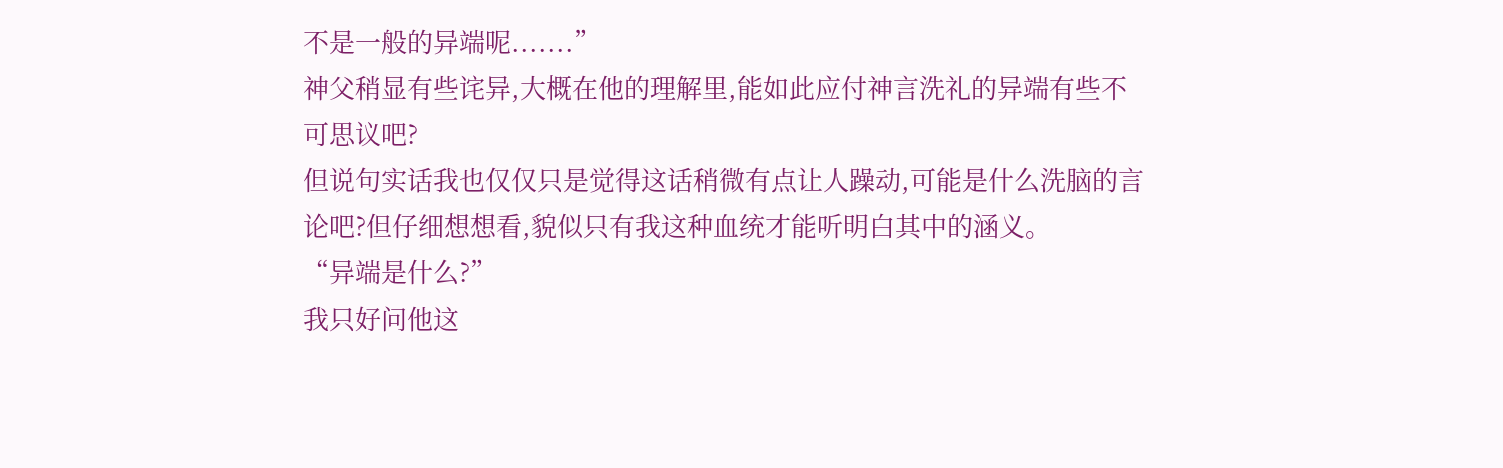不是一般的异端呢.......”
神父稍显有些诧异,大概在他的理解里,能如此应付神言洗礼的异端有些不可思议吧?
但说句实话我也仅仅只是觉得这话稍微有点让人躁动,可能是什么洗脑的言论吧?但仔细想想看,貌似只有我这种血统才能听明白其中的涵义。
“异端是什么?”
我只好问他这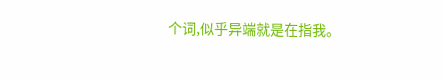个词,似乎异端就是在指我。